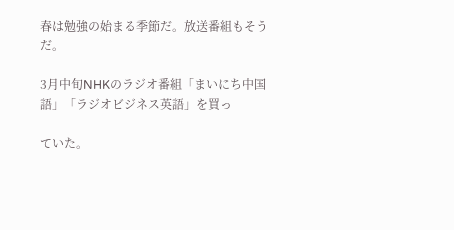春は勉強の始まる季節だ。放送番組もそうだ。

3月中旬NHKのラジオ番組「まいにち中国語」「ラジオビジネス英語」を買っ

ていた。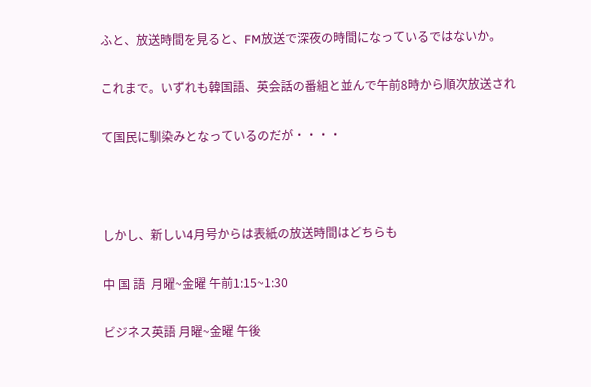ふと、放送時間を見ると、FM放送で深夜の時間になっているではないか。

これまで。いずれも韓国語、英会話の番組と並んで午前8時から順次放送され

て国民に馴染みとなっているのだが・・・・



しかし、新しい4月号からは表紙の放送時間はどちらも

中 国 語  月曜~金曜 午前1:15~1:30

ビジネス英語 月曜~金曜 午後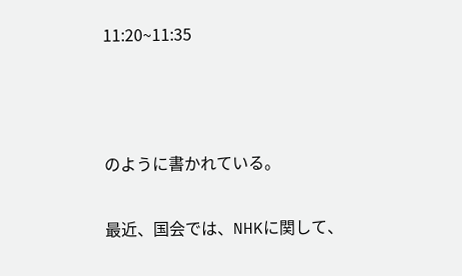11:20~11:35



のように書かれている。

最近、国会では、NHKに関して、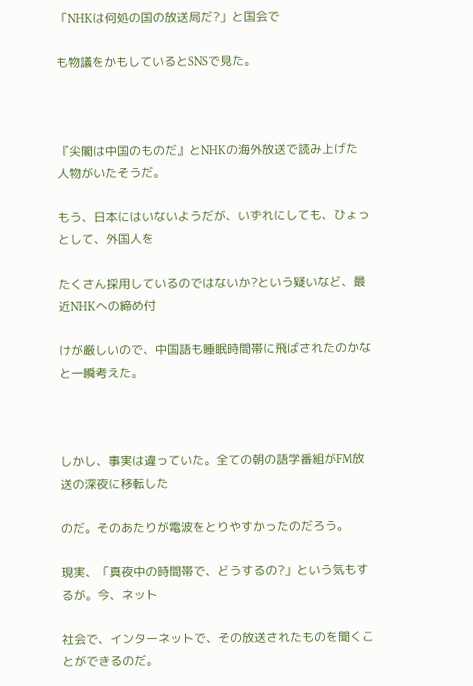「NHKは何処の国の放送局だ?」と国会で

も物議をかもしているとSNSで見た。



『尖閣は中国のものだ』とNHKの海外放送で読み上げた人物がいたそうだ。

もう、日本にはいないようだが、いずれにしても、ひょっとして、外国人を

たくさん採用しているのではないか?という疑いなど、最近NHKへの締め付

けが厳しいので、中国語も睡眠時間帯に飛ばされたのかなと一瞬考えた。



しかし、事実は違っていた。全ての朝の語学番組がFM放送の深夜に移転した

のだ。そのあたりが電波をとりやすかったのだろう。

現実、「真夜中の時間帯で、どうするの?」という気もするが。今、ネット

社会で、インターネットで、その放送されたものを聞くことができるのだ。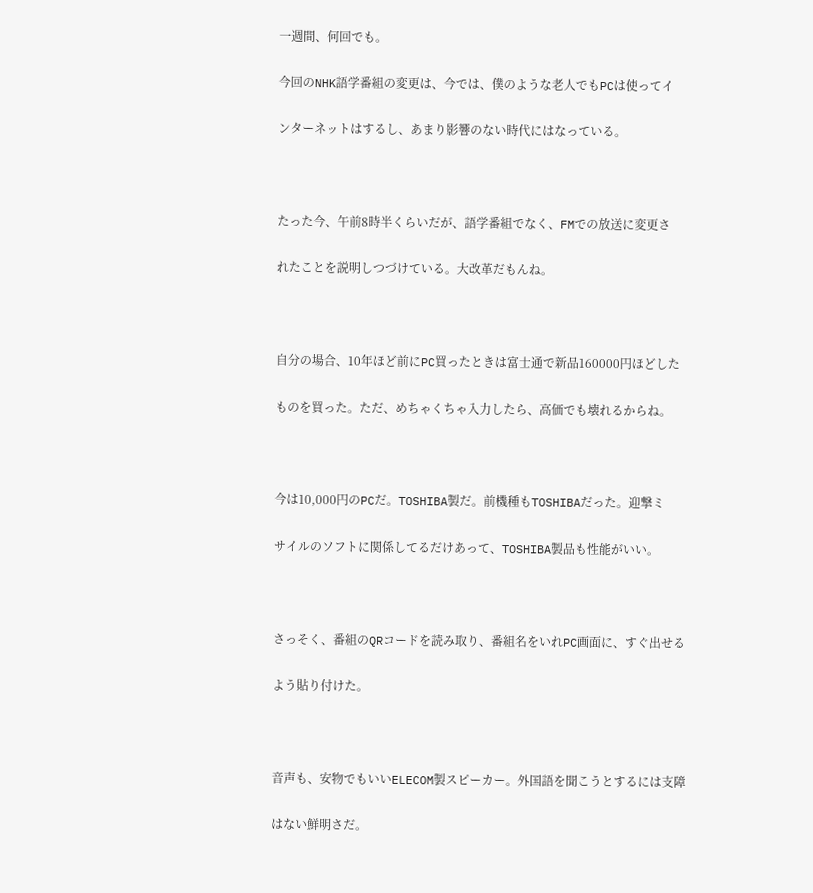一週間、何回でも。

今回のNHK語学番組の変更は、今では、僕のような老人でもPCは使ってイ

ンターネットはするし、あまり影響のない時代にはなっている。



たった今、午前8時半くらいだが、語学番組でなく、FMでの放送に変更さ

れたことを説明しつづけている。大改革だもんね。



自分の場合、10年ほど前にPC買ったときは富士通で新品160000円ほどした

ものを買った。ただ、めちゃくちゃ入力したら、高価でも壊れるからね。



今は10,000円のPCだ。TOSHIBA製だ。前機種もTOSHIBAだった。迎撃ミ

サイルのソフトに関係してるだけあって、TOSHIBA製品も性能がいい。



さっそく、番組のQRコードを読み取り、番組名をいれPC画面に、すぐ出せる

よう貼り付けた。



音声も、安物でもいいELECOM製スピーカー。外国語を聞こうとするには支障

はない鮮明さだ。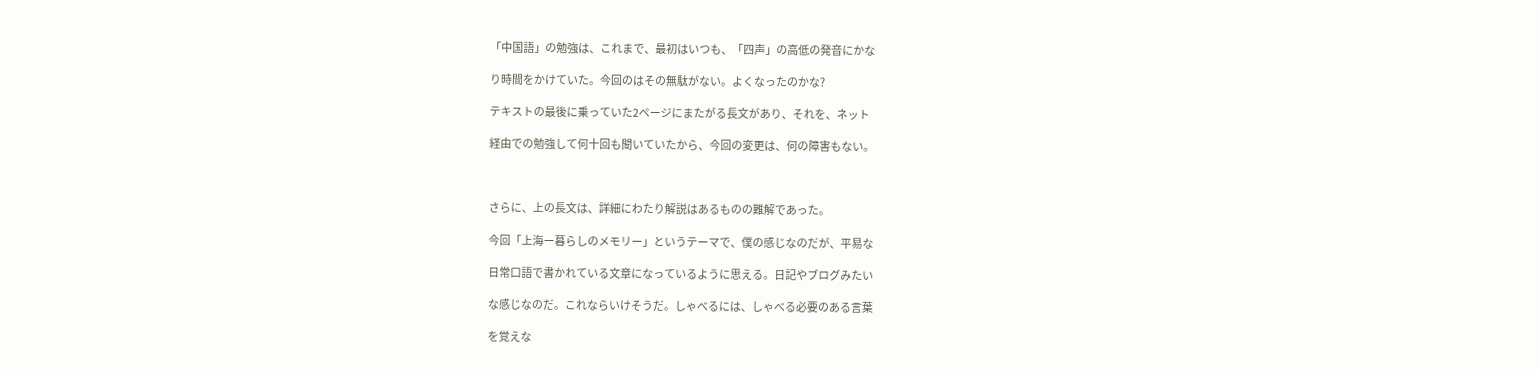「中国語」の勉強は、これまで、最初はいつも、「四声」の高低の発音にかな

り時間をかけていた。今回のはその無駄がない。よくなったのかな?

テキストの最後に乗っていた2ページにまたがる長文があり、それを、ネット

経由での勉強して何十回も聞いていたから、今回の変更は、何の障害もない。



さらに、上の長文は、詳細にわたり解説はあるものの難解であった。

今回「上海ー暮らしのメモリー」というテーマで、僕の感じなのだが、平易な

日常口語で書かれている文章になっているように思える。日記やブログみたい

な感じなのだ。これならいけそうだ。しゃべるには、しゃべる必要のある言葉

を覚えな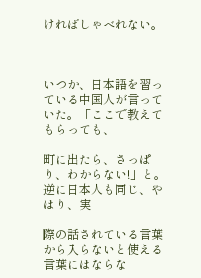ければしゃべれない。



いつか、日本語を習っている中国人が言っていた。「ここで教えてもらっても、

町に出たら、さっぱり、わからない!」と。逆に日本人も同じ、やはり、実

際の話されている言葉から入らないと使える言葉にはならな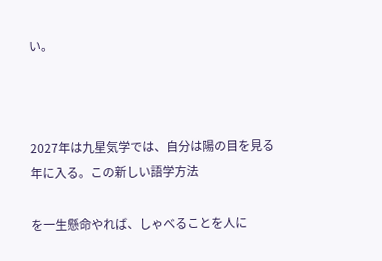い。



2027年は九星気学では、自分は陽の目を見る年に入る。この新しい語学方法

を一生懸命やれば、しゃべることを人に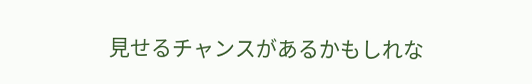見せるチャンスがあるかもしれな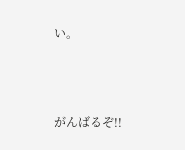い。



がんばるぞ!!